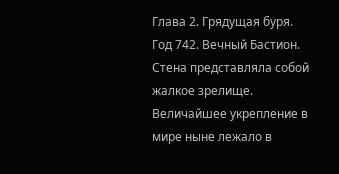Глава 2. Грядущая буря.
Год 742. Вечный Бастион.
Стена представляла собой жалкое зрелище. Величайшее укрепление в мире ныне лежало в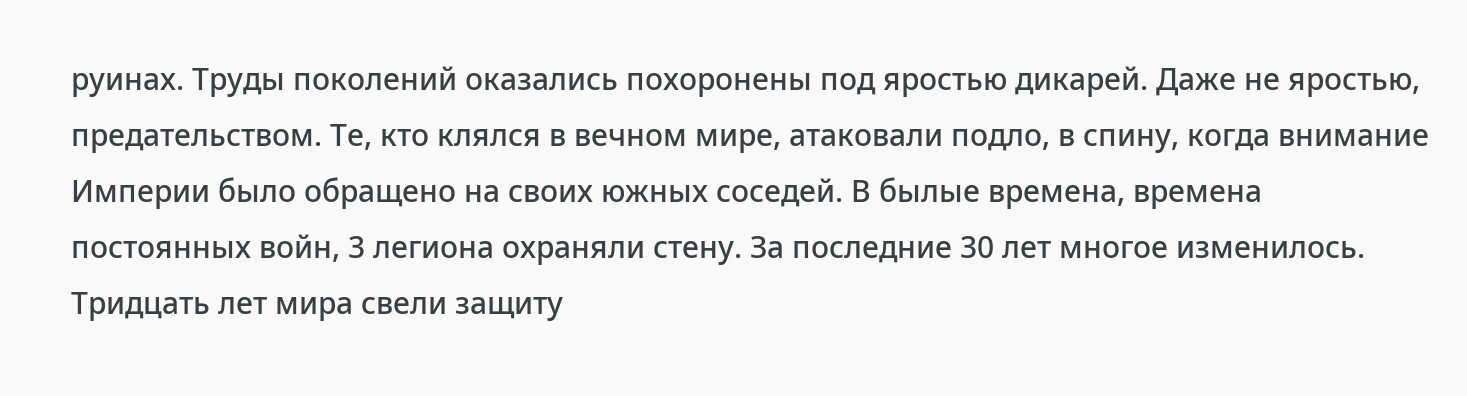руинах. Труды поколений оказались похоронены под яростью дикарей. Даже не яростью, предательством. Те, кто клялся в вечном мире, атаковали подло, в спину, когда внимание Империи было обращено на своих южных соседей. В былые времена, времена постоянных войн, 3 легиона охраняли стену. За последние 30 лет многое изменилось. Тридцать лет мира свели защиту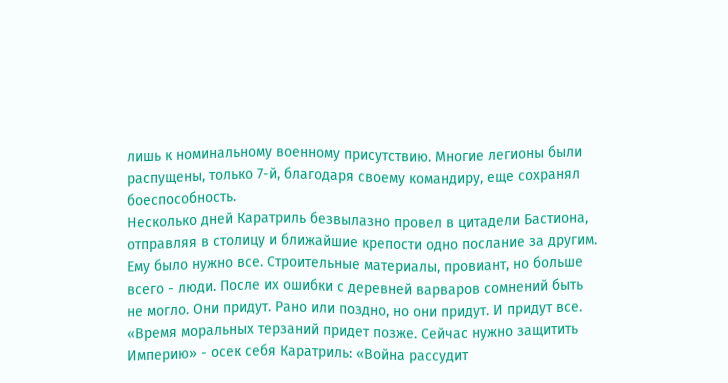лишь к номинальному военному присутствию. Многие легионы были распущены, только 7-й, благодаря своему командиру, еще сохранял боеспособность.
Несколько дней Каратриль безвылазно провел в цитадели Бастиона, отправляя в столицу и ближайшие крепости одно послание за другим. Ему было нужно все. Строительные материалы, провиант, но больше всего - люди. После их ошибки с деревней варваров сомнений быть не могло. Они придут. Рано или поздно, но они придут. И придут все.
«Время моральных терзаний придет позже. Сейчас нужно защитить Империю» - осек себя Каратриль: «Война рассудит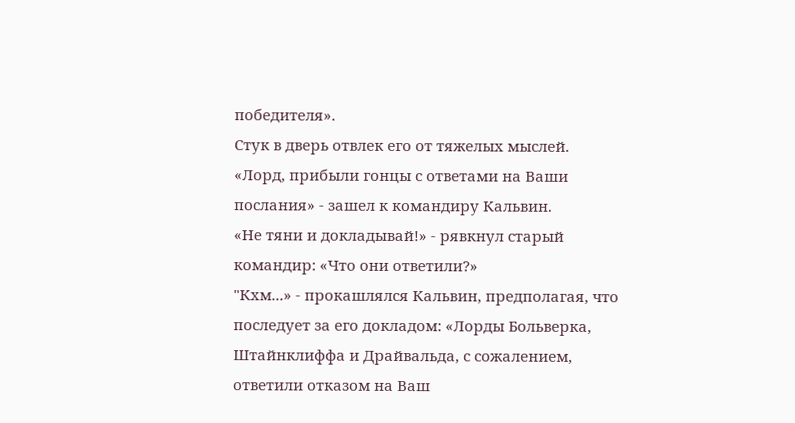победителя».
Стук в дверь отвлек его от тяжелых мыслей.
«Лорд, прибыли гонцы с ответами на Ваши послания» - зашел к командиру Кальвин.
«Не тяни и докладывай!» - рявкнул старый командир: «Что они ответили?»
"Кхм...» - прокашлялся Кальвин, предполагая, что последует за его докладом: «Лорды Больверка, Штайнклиффа и Драйвальда, с сожалением, ответили отказом на Ваш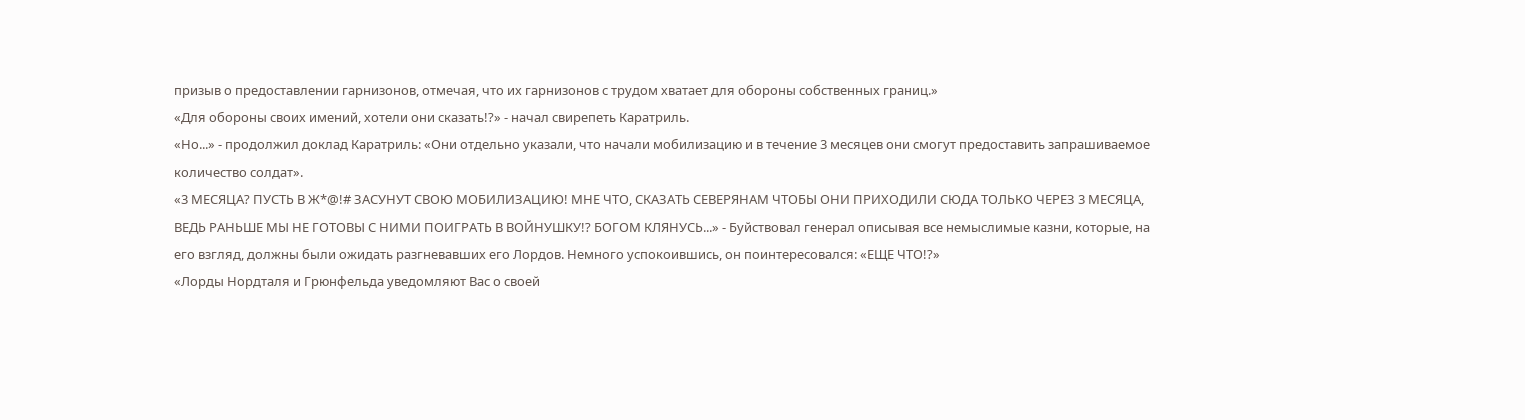призыв о предоставлении гарнизонов, отмечая, что их гарнизонов с трудом хватает для обороны собственных границ.»
«Для обороны своих имений, хотели они сказать!?» - начал свирепеть Каратриль.
«Но...» - продолжил доклад Каратриль: «Они отдельно указали, что начали мобилизацию и в течение 3 месяцев они смогут предоставить запрашиваемое количество солдат».
«3 МЕСЯЦА? ПУСТЬ В Ж*@!# ЗАСУНУТ СВОЮ МОБИЛИЗАЦИЮ! МНЕ ЧТО, СКАЗАТЬ СЕВЕРЯНАМ ЧТОБЫ ОНИ ПРИХОДИЛИ СЮДА ТОЛЬКО ЧЕРЕЗ 3 МЕСЯЦА, ВЕДЬ РАНЬШЕ МЫ НЕ ГОТОВЫ С НИМИ ПОИГРАТЬ В ВОЙНУШКУ!? БОГОМ КЛЯНУСЬ...» - Буйствовал генерал описывая все немыслимые казни, которые, на его взгляд, должны были ожидать разгневавших его Лордов. Немного успокоившись, он поинтересовался: «ЕЩЕ ЧТО!?»
«Лорды Нордталя и Грюнфельда уведомляют Вас о своей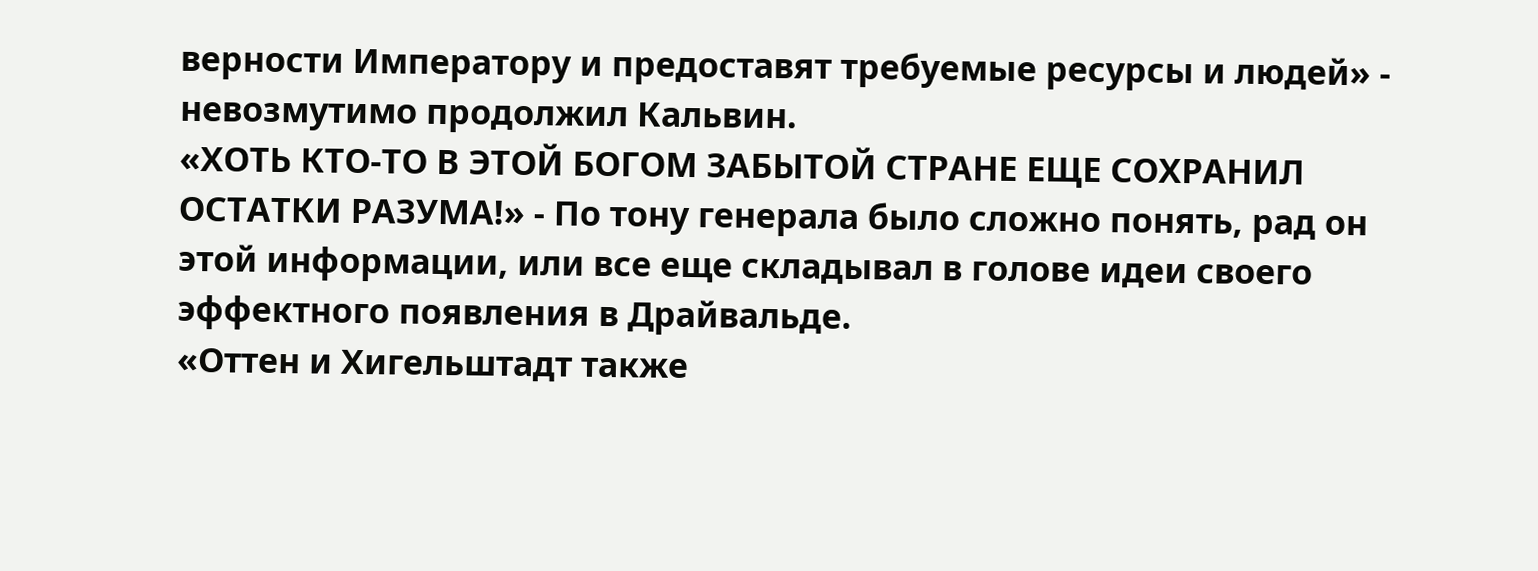верности Императору и предоставят требуемые ресурсы и людей» - невозмутимо продолжил Кальвин.
«ХОТЬ КТО-ТО В ЭТОЙ БОГОМ ЗАБЫТОЙ СТРАНЕ ЕЩЕ СОХРАНИЛ ОСТАТКИ РАЗУМА!» - По тону генерала было сложно понять, рад он этой информации, или все еще складывал в голове идеи своего эффектного появления в Драйвальде.
«Оттен и Хигельштадт также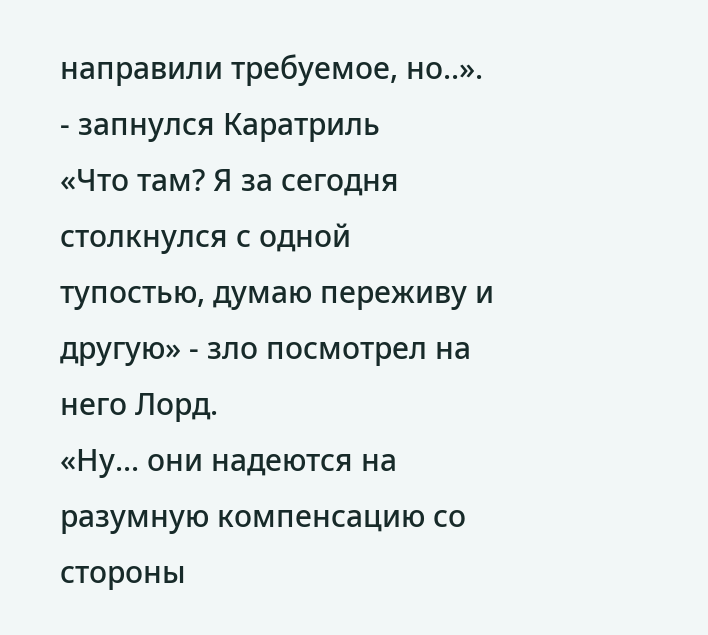направили требуемое, но..». - запнулся Каратриль
«Что там? Я за сегодня столкнулся с одной тупостью, думаю переживу и другую» - зло посмотрел на него Лорд.
«Ну... они надеются на разумную компенсацию со стороны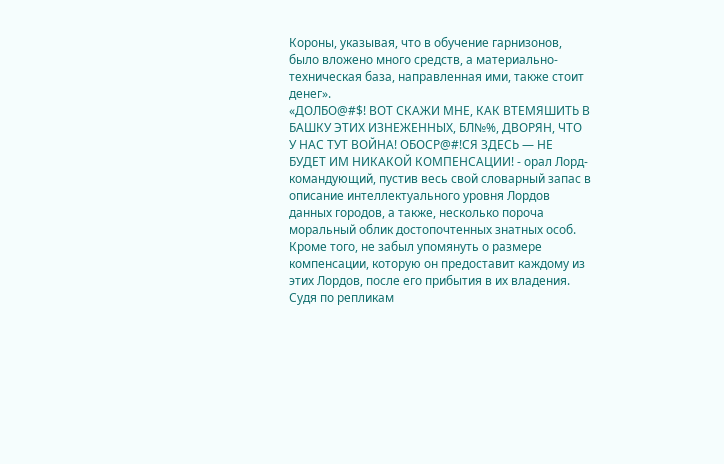Короны, указывая, что в обучение гарнизонов, было вложено много средств, а материально-техническая база, направленная ими, также стоит денег».
«ДОЛБО@#$! ВОТ СКАЖИ МНЕ, КАК ВТЕМЯШИТЬ В БАШКУ ЭТИХ ИЗНЕЖЕННЫХ, БЛ№%, ДВОРЯН, ЧТО У НАС ТУТ ВОЙНА! ОБОСР@#!СЯ ЗДЕСЬ — НЕ БУДЕТ ИМ НИКАКОЙ КОМПЕНСАЦИИ! - орал Лорд-командующий, пустив весь свой словарный запас в описание интеллектуального уровня Лордов данных городов, а также, несколько пороча моральный облик достопочтенных знатных особ. Кроме того, не забыл упомянуть о размере компенсации, которую он предоставит каждому из этих Лордов, после его прибытия в их владения. Судя по репликам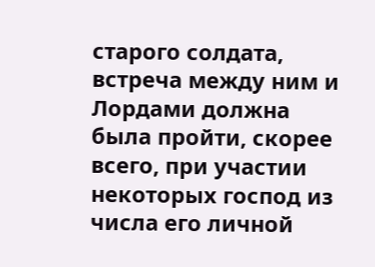старого солдата, встреча между ним и Лордами должна была пройти, скорее всего, при участии некоторых господ из числа его личной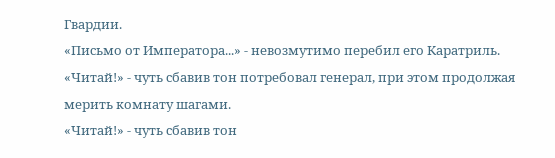Гвардии.
«Письмо от Императора...» - невозмутимо перебил его Каратриль.
«Читай!» - чуть сбавив тон потребовал генерал, при этом продолжая мерить комнату шагами.
«Читай!» - чуть сбавив тон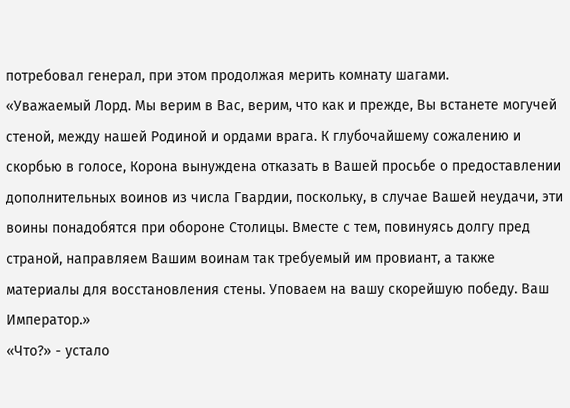потребовал генерал, при этом продолжая мерить комнату шагами.
«Уважаемый Лорд. Мы верим в Вас, верим, что как и прежде, Вы встанете могучей стеной, между нашей Родиной и ордами врага. К глубочайшему сожалению и скорбью в голосе, Корона вынуждена отказать в Вашей просьбе о предоставлении дополнительных воинов из числа Гвардии, поскольку, в случае Вашей неудачи, эти воины понадобятся при обороне Столицы. Вместе с тем, повинуясь долгу пред страной, направляем Вашим воинам так требуемый им провиант, а также материалы для восстановления стены. Уповаем на вашу скорейшую победу. Ваш Император.»
«Что?» - устало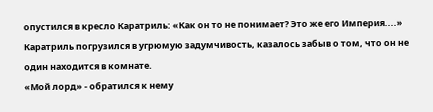опустился в кресло Каратриль: «Как он то не понимает? Это же его Империя....»
Каратриль погрузился в угрюмую задумчивость, казалось забыв о том, что он не один находится в комнате.
«Мой лорд» - обратился к нему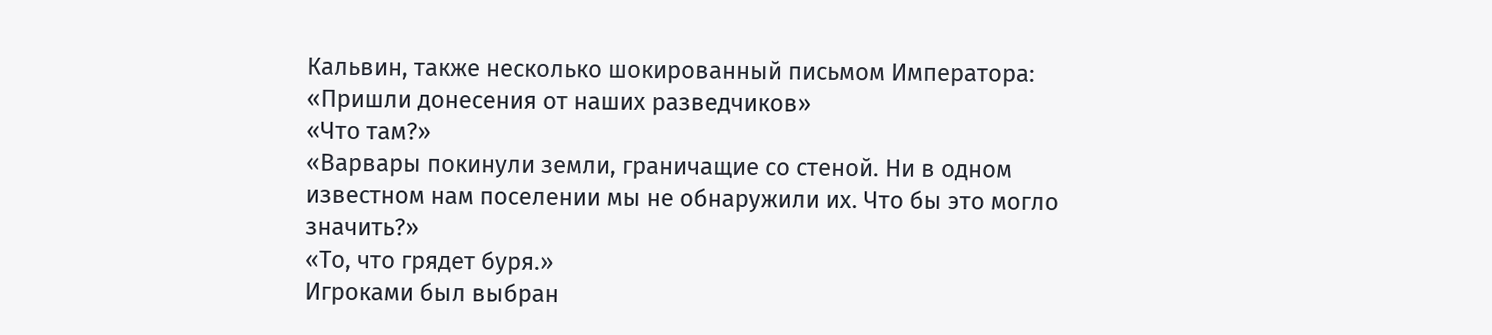Кальвин, также несколько шокированный письмом Императора: «Пришли донесения от наших разведчиков»
«Что там?»
«Варвары покинули земли, граничащие со стеной. Ни в одном известном нам поселении мы не обнаружили их. Что бы это могло значить?»
«То, что грядет буря.»
Игроками был выбран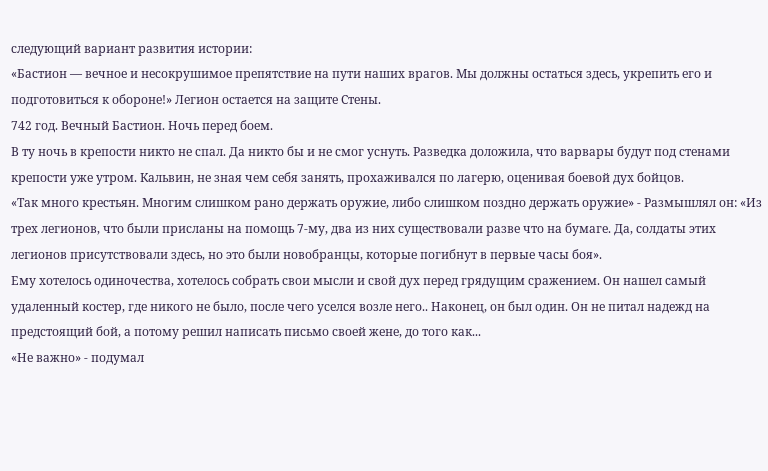следующий вариант развития истории:
«Бастион — вечное и несокрушимое препятствие на пути наших врагов. Мы должны остаться здесь, укрепить его и подготовиться к обороне!» Легион остается на защите Стены.
742 год. Вечный Бастион. Ночь перед боем.
В ту ночь в крепости никто не спал. Да никто бы и не смог уснуть. Разведка доложила, что варвары будут под стенами крепости уже утром. Кальвин, не зная чем себя занять, прохаживался по лагерю, оценивая боевой дух бойцов.
«Так много крестьян. Многим слишком рано держать оружие, либо слишком поздно держать оружие» - Размышлял он: «Из трех легионов, что были присланы на помощь 7-му, два из них существовали разве что на бумаге. Да, солдаты этих легионов присутствовали здесь, но это были новобранцы, которые погибнут в первые часы боя».
Ему хотелось одиночества, хотелось собрать свои мысли и свой дух перед грядущим сражением. Он нашел самый удаленный костер, где никого не было, после чего уселся возле него.. Наконец, он был один. Он не питал надежд на предстоящий бой, а потому решил написать письмо своей жене, до того как...
«Не важно» - подумал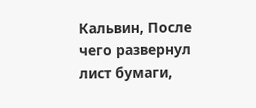Кальвин, После чего развернул лист бумаги,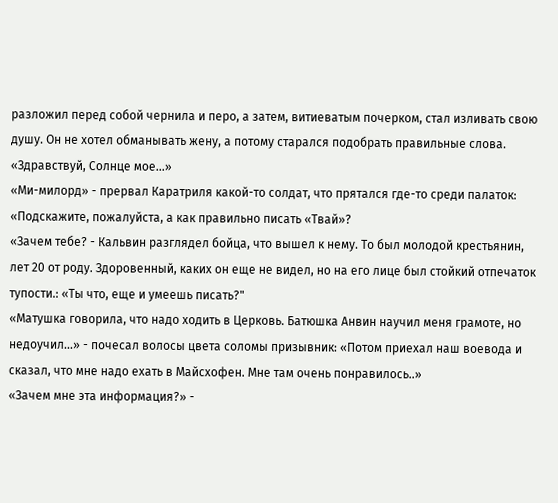разложил перед собой чернила и перо, а затем, витиеватым почерком, стал изливать свою душу. Он не хотел обманывать жену, а потому старался подобрать правильные слова.
«Здравствуй, Солнце мое...»
«Ми-милорд» - прервал Каратриля какой-то солдат, что прятался где-то среди палаток: «Подскажите, пожалуйста, а как правильно писать «Твай»?
«Зачем тебе? - Кальвин разглядел бойца, что вышел к нему. То был молодой крестьянин, лет 20 от роду. Здоровенный, каких он еще не видел, но на его лице был стойкий отпечаток тупости.: «Ты что, еще и умеешь писать?"
«Матушка говорила, что надо ходить в Церковь. Батюшка Анвин научил меня грамоте, но недоучил...» - почесал волосы цвета соломы призывник: «Потом приехал наш воевода и сказал, что мне надо ехать в Майсхофен. Мне там очень понравилось..»
«Зачем мне эта информация?» -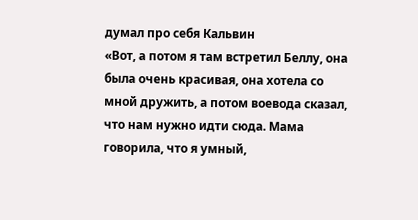думал про себя Кальвин
«Вот, а потом я там встретил Беллу, она была очень красивая, она хотела со мной дружить, а потом воевода сказал, что нам нужно идти сюда. Мама говорила, что я умный,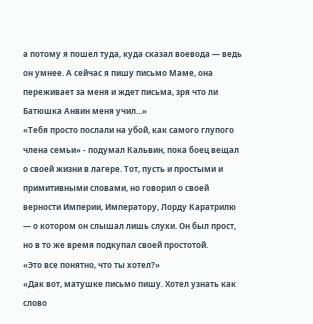а потому я пошел туда, куда сказал воевода — ведь он умнее. А сейчас я пишу письмо Маме, она переживает за меня и ждет письма, зря что ли Батюшка Анвин меня учил...»
«Тебя просто послали на убой, как самого глупого члена семьи» - подумал Кальвин, пока боец вещал о своей жизни в лагере. Тот, пусть и простыми и примитивными словами, но говорил о своей верности Империи, Императору, Лорду Каратрилю — о котором он слышал лишь слухи. Он был прост, но в то же время подкупал своей простотой.
«Это все понятно, что ты хотел?»
«Дак вот, матушке письмо пишу. Хотел узнать как слово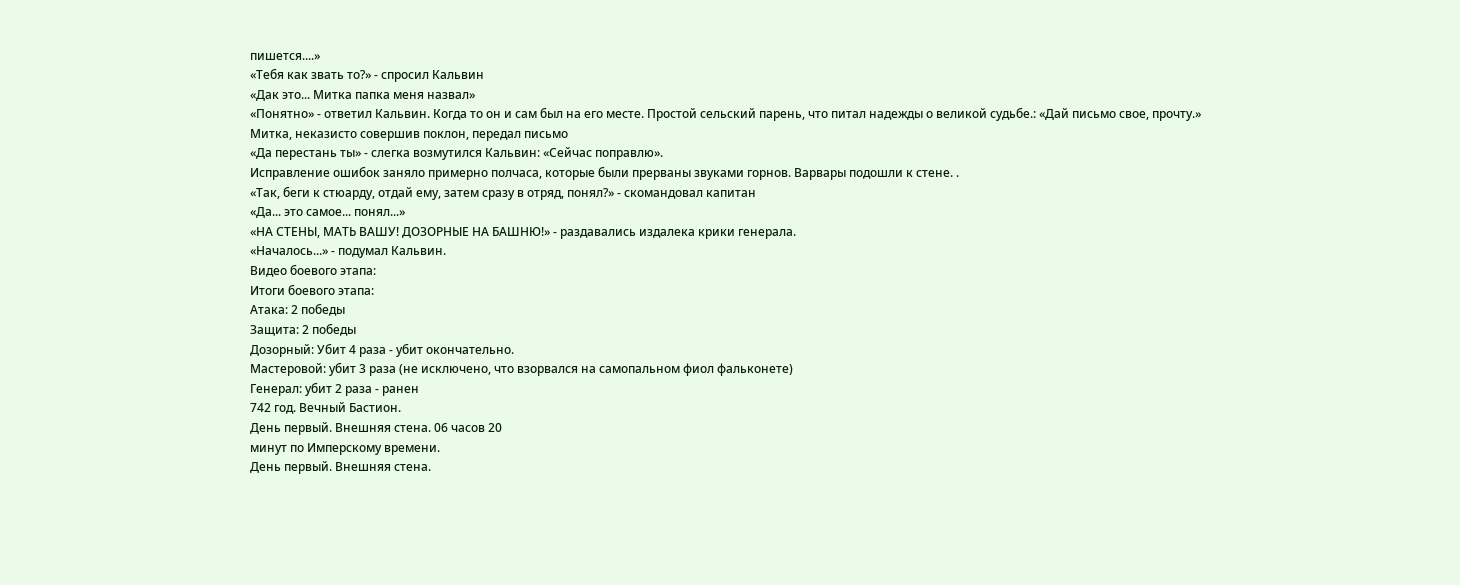пишется....»
«Тебя как звать то?» - спросил Кальвин
«Дак это... Митка папка меня назвал»
«Понятно» - ответил Кальвин. Когда то он и сам был на его месте. Простой сельский парень, что питал надежды о великой судьбе.: «Дай письмо свое, прочту.»
Митка, неказисто совершив поклон, передал письмо
«Да перестань ты» - слегка возмутился Кальвин: «Сейчас поправлю».
Исправление ошибок заняло примерно полчаса, которые были прерваны звуками горнов. Варвары подошли к стене. .
«Так, беги к стюарду, отдай ему, затем сразу в отряд, понял?» - скомандовал капитан
«Да... это самое... понял...»
«НА СТЕНЫ, МАТЬ ВАШУ! ДОЗОРНЫЕ НА БАШНЮ!» - раздавались издалека крики генерала.
«Началось...» - подумал Кальвин.
Видео боевого этапа:
Итоги боевого этапа:
Атака: 2 победы
Защита: 2 победы
Дозорный: Убит 4 раза - убит окончательно.
Мастеровой: убит 3 раза (не исключено, что взорвался на самопальном фиол фальконете)
Генерал: убит 2 раза - ранен
742 год. Вечный Бастион.
День первый. Внешняя стена. 06 часов 20
минут по Имперскому времени.
День первый. Внешняя стена.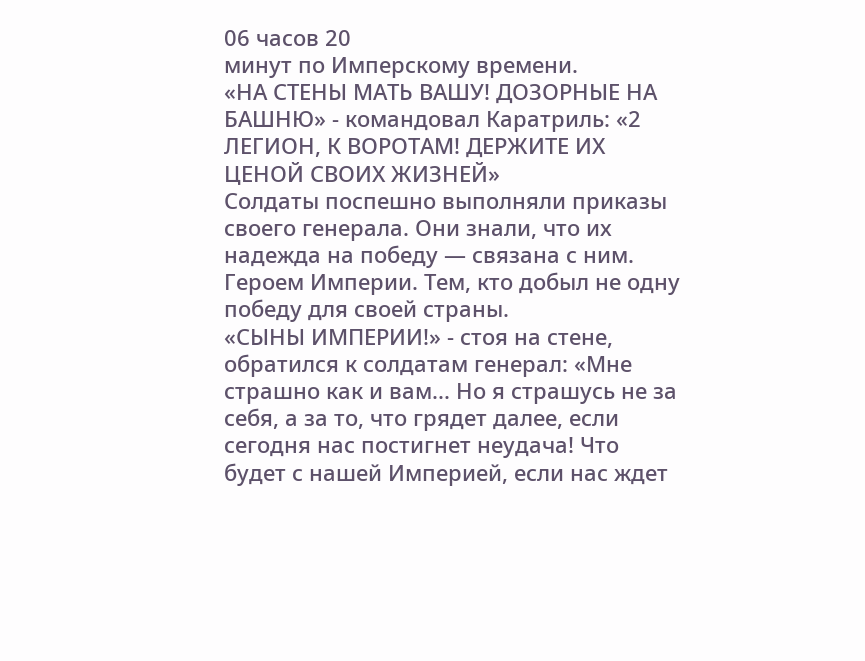06 часов 20
минут по Имперскому времени.
«НА СТЕНЫ МАТЬ ВАШУ! ДОЗОРНЫЕ НА БАШНЮ» - командовал Каратриль: «2 ЛЕГИОН, К ВОРОТАМ! ДЕРЖИТЕ ИХ ЦЕНОЙ СВОИХ ЖИЗНЕЙ»
Солдаты поспешно выполняли приказы своего генерала. Они знали, что их надежда на победу — связана с ним. Героем Империи. Тем, кто добыл не одну победу для своей страны.
«СЫНЫ ИМПЕРИИ!» - стоя на стене, обратился к солдатам генерал: «Мне страшно как и вам... Но я страшусь не за себя, а за то, что грядет далее, если сегодня нас постигнет неудача! Что будет с нашей Империей, если нас ждет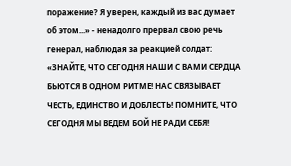поражение? Я уверен, каждый из вас думает об этом...» - ненадолго прервал свою речь генерал, наблюдая за реакцией солдат: «ЗНАЙТЕ, ЧТО СЕГОДНЯ НАШИ С ВАМИ СЕРДЦА БЬЮТСЯ В ОДНОМ РИТМЕ! НАС СВЯЗЫВАЕТ ЧЕСТЬ, ЕДИНСТВО И ДОБЛЕСТЬ! ПОМНИТЕ, ЧТО СЕГОДНЯ МЫ ВЕДЕМ БОЙ НЕ РАДИ СЕБЯ!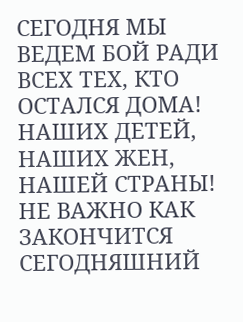СЕГОДНЯ МЫ ВЕДЕМ БОЙ РАДИ ВСЕХ ТЕХ, КТО ОСТАЛСЯ ДОМА! НАШИХ ДЕТЕЙ, НАШИХ ЖЕН, НАШЕЙ СТРАНЫ! НЕ ВАЖНО КАК ЗАКОНЧИТСЯ СЕГОДНЯШНИЙ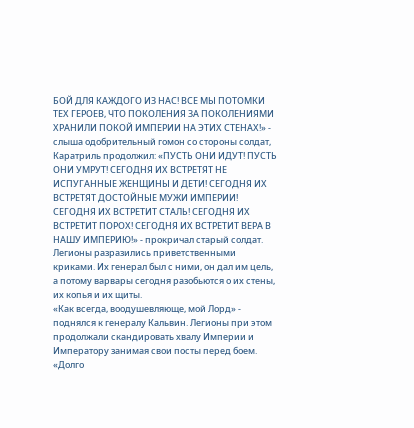БОЙ ДЛЯ КАЖДОГО ИЗ НАС! ВСЕ МЫ ПОТОМКИ ТЕХ ГЕРОЕВ, ЧТО ПОКОЛЕНИЯ ЗА ПОКОЛЕНИЯМИ ХРАНИЛИ ПОКОЙ ИМПЕРИИ НА ЭТИХ СТЕНАХ!» - слыша одобрительный гомон со стороны солдат, Каратриль продолжил: «ПУСТЬ ОНИ ИДУТ! ПУСТЬ ОНИ УМРУТ! СЕГОДНЯ ИХ ВСТРЕТЯТ НЕ ИСПУГАННЫЕ ЖЕНЩИНЫ И ДЕТИ! СЕГОДНЯ ИХ ВСТРЕТЯТ ДОСТОЙНЫЕ МУЖИ ИМПЕРИИ! СЕГОДНЯ ИХ ВСТРЕТИТ СТАЛЬ! СЕГОДНЯ ИХ ВСТРЕТИТ ПОРОХ! СЕГОДНЯ ИХ ВСТРЕТИТ ВЕРА В НАШУ ИМПЕРИЮ!» - прокричал старый солдат.
Легионы разразились приветственными криками. Их генерал был с ними, он дал им цель, а потому варвары сегодня разобьются о их стены, их копья и их щиты.
«Как всегда, воодушевляюще, мой Лорд» - поднялся к генералу Кальвин. Легионы при этом продолжали скандировать хвалу Империи и Императору занимая свои посты перед боем.
«Долго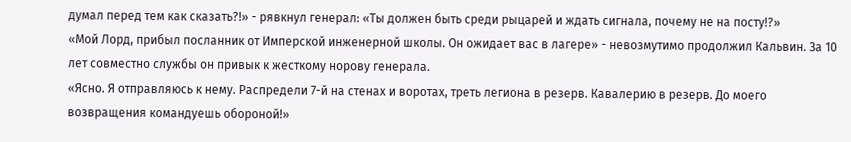думал перед тем как сказать?!» - рявкнул генерал: «Ты должен быть среди рыцарей и ждать сигнала, почему не на посту!?»
«Мой Лорд, прибыл посланник от Имперской инженерной школы. Он ожидает вас в лагере» - невозмутимо продолжил Кальвин. За 10 лет совместно службы он привык к жесткому норову генерала.
«Ясно. Я отправляюсь к нему. Распредели 7-й на стенах и воротах, треть легиона в резерв. Кавалерию в резерв. До моего возвращения командуешь обороной!»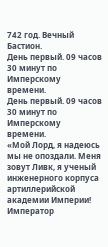742 год. Вечный Бастион.
День первый. 09 часов 30 минут по Имперскому
времени.
День первый. 09 часов 30 минут по Имперскому
времени.
«Мой Лорд, я надеюсь мы не опоздали. Меня зовут Ливк, я ученый инженерного корпуса артиллерийской академии Империи! Император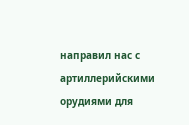направил нас с артиллерийскими орудиями для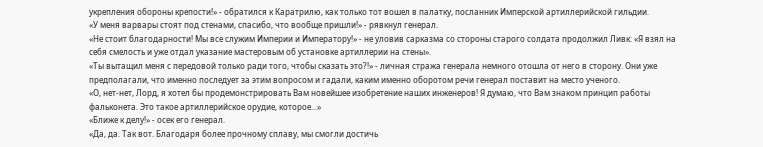укрепления обороны крепости!» - обратился к Каратрилю, как только тот вошел в палатку, посланник Имперской артиллерийской гильдии.
«У меня варвары стоят под стенами, спасибо, что вообще пришли!» - рявкнул генерал.
«Не стоит благодарности! Мы все служим Империи и Императору!» - не уловив сарказма со стороны старого солдата продолжил Ливк: «Я взял на себя смелость и уже отдал указание мастеровым об установке артиллерии на стены».
«Ты вытащил меня с передовой только ради того, чтобы сказать это?!» - личная стража генерала немного отошла от него в сторону. Они уже предполагали, что именно последует за этим вопросом и гадали, каким именно оборотом речи генерал поставит на место ученого.
«О, нет-нет, Лорд, я хотел бы продемонстрировать Вам новейшее изобретение наших инженеров! Я думаю, что Вам знаком принцип работы фальконета. Это такое артиллерийское орудие, которое...»
«Ближе к делу!» - осек его генерал.
«Да, да. Так вот. Благодаря более прочному сплаву, мы смогли достичь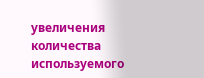увеличения количества используемого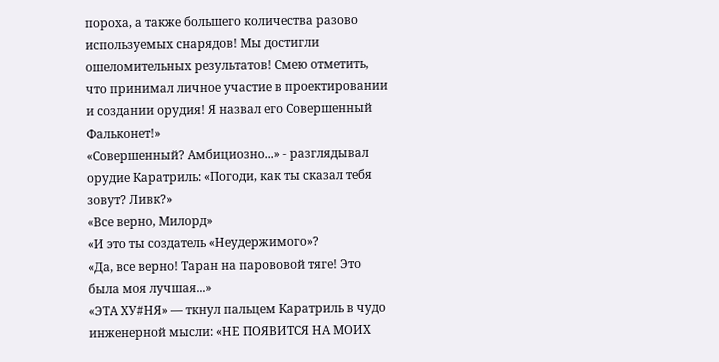пороха, а также большего количества разово используемых снарядов! Мы достигли ошеломительных результатов! Смею отметить, что принимал личное участие в проектировании и создании орудия! Я назвал его Совершенный Фальконет!»
«Совершенный? Амбициозно...» - разглядывал орудие Каратриль: «Погоди, как ты сказал тебя зовут? Ливк?»
«Все верно, Милорд»
«И это ты создатель «Неудержимого»?
«Да, все верно! Таран на парововой тяге! Это была моя лучшая...»
«ЭТА ХУ#НЯ» — ткнул пальцем Каратриль в чудо инженерной мысли: «НЕ ПОЯВИТСЯ НА МОИХ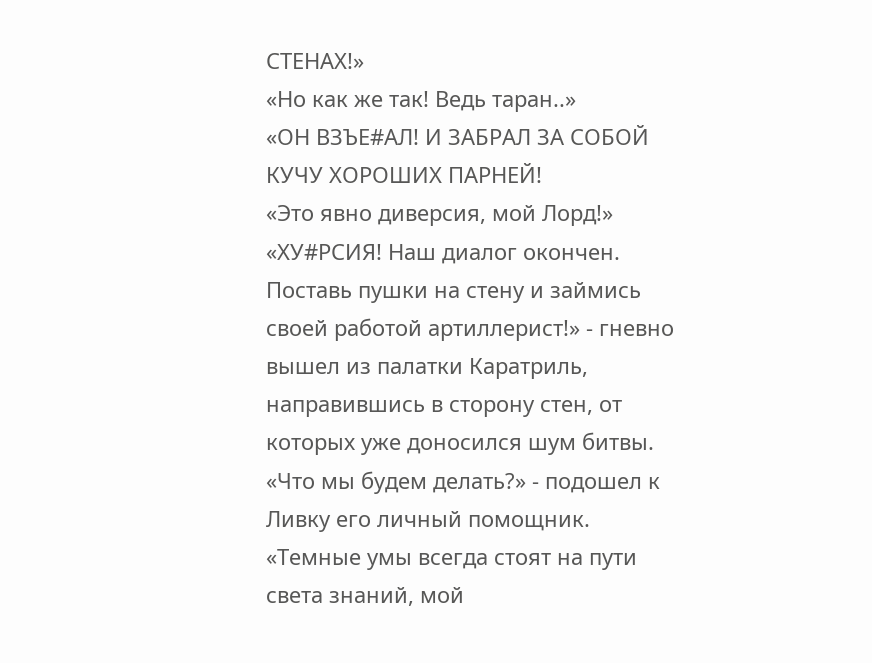СТЕНАХ!»
«Но как же так! Ведь таран..»
«ОН ВЗЪЕ#АЛ! И ЗАБРАЛ ЗА СОБОЙ КУЧУ ХОРОШИХ ПАРНЕЙ!
«Это явно диверсия, мой Лорд!»
«ХУ#РСИЯ! Наш диалог окончен. Поставь пушки на стену и займись своей работой артиллерист!» - гневно вышел из палатки Каратриль, направившись в сторону стен, от которых уже доносился шум битвы.
«Что мы будем делать?» - подошел к Ливку его личный помощник.
«Темные умы всегда стоят на пути света знаний, мой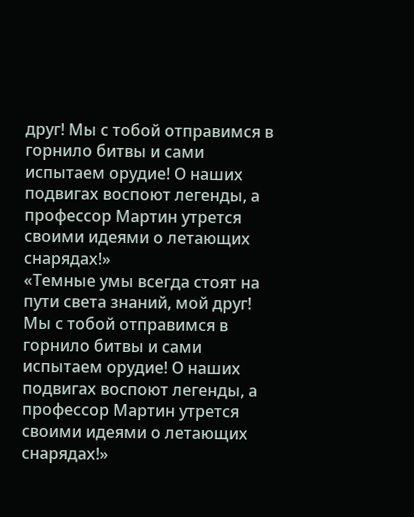друг! Мы с тобой отправимся в горнило битвы и сами испытаем орудие! О наших подвигах воспоют легенды, а профессор Мартин утрется своими идеями о летающих снарядах!»
«Темные умы всегда стоят на пути света знаний, мой друг! Мы с тобой отправимся в горнило битвы и сами испытаем орудие! О наших подвигах воспоют легенды, а профессор Мартин утрется своими идеями о летающих снарядах!»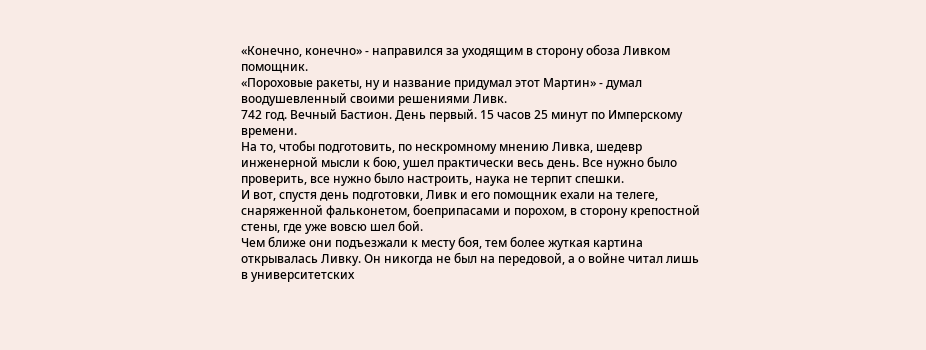«Конечно, конечно» - направился за уходящим в сторону обоза Ливком помощник.
«Пороховые ракеты, ну и название придумал этот Мартин» - думал воодушевленный своими решениями Ливк.
742 год. Вечный Бастион. День первый. 15 часов 25 минут по Имперскому времени.
На то, чтобы подготовить, по нескромному мнению Ливка, шедевр инженерной мысли к бою, ушел практически весь день. Все нужно было проверить, все нужно было настроить, наука не терпит спешки.
И вот, спустя день подготовки, Ливк и его помощник ехали на телеге, снаряженной фальконетом, боеприпасами и порохом, в сторону крепостной стены, где уже вовсю шел бой.
Чем ближе они подъезжали к месту боя, тем более жуткая картина открывалась Ливку. Он никогда не был на передовой, а о войне читал лишь в университетских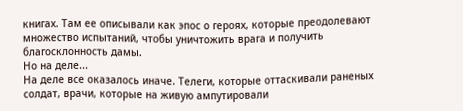книгах. Там ее описывали как эпос о героях, которые преодолевают множество испытаний, чтобы уничтожить врага и получить благосклонность дамы.
Но на деле...
На деле все оказалось иначе. Телеги, которые оттаскивали раненых солдат, врачи, которые на живую ампутировали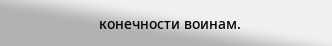конечности воинам.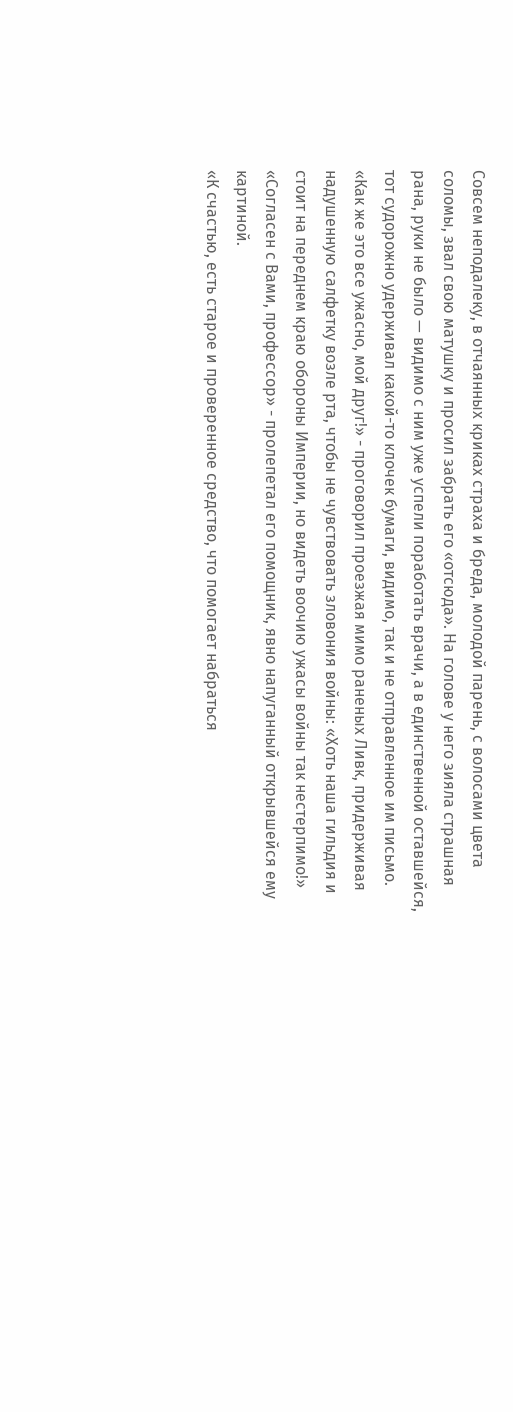Совсем неподалеку, в отчаянных криках страха и бреда, молодой парень, с волосами цвета соломы, звал свою матушку и просил забрать его «отсюда». На голове у него зияла страшная рана, руки не было — видимо с ним уже успели поработать врачи, а в единственной оставшейся, тот судорожно удерживал какой-то клочек бумаги, видимо, так и не отправленное им письмо.
«Как же это все ужасно, мой друг!» - проговорил проезжая мимо раненых Ливк, придерживая надушенную салфетку возле рта, чтобы не чувствовать зловония войны: «Хоть наша гильдия и стоит на переднем краю обороны Империи, но видеть воочию ужасы войны так нестерпимо!»
«Согласен с Вами, профессор» - пролепетал его помощник, явно напуганный открывшейся ему картиной.
«К счастью, есть старое и проверенное средство, что помогает набраться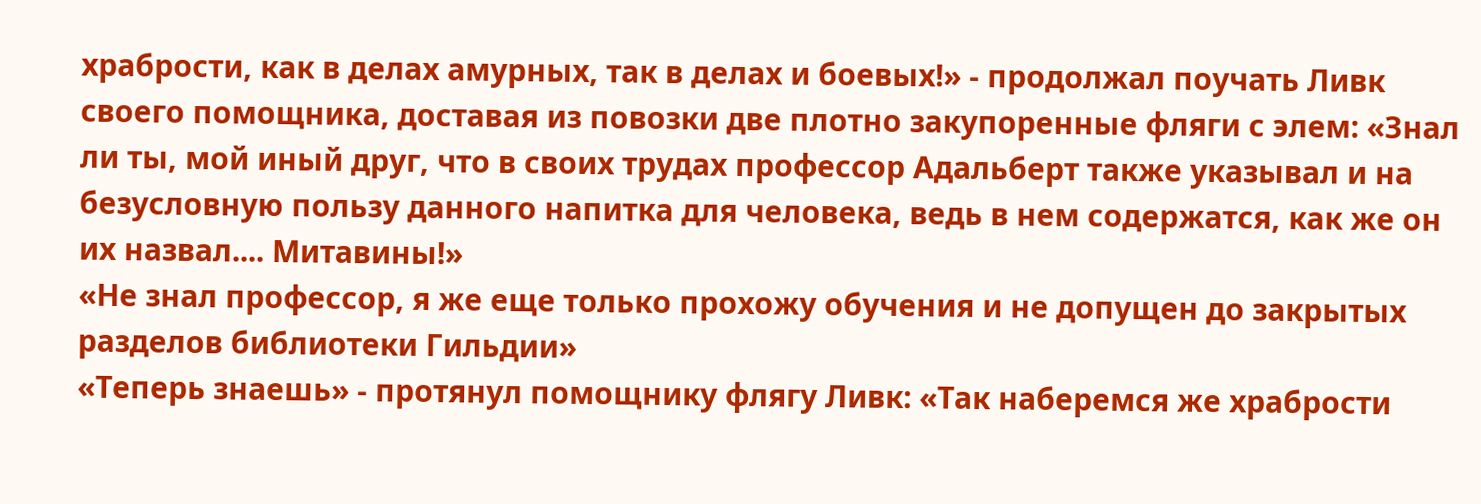храбрости, как в делах амурных, так в делах и боевых!» - продолжал поучать Ливк своего помощника, доставая из повозки две плотно закупоренные фляги с элем: «Знал ли ты, мой иный друг, что в своих трудах профессор Адальберт также указывал и на безусловную пользу данного напитка для человека, ведь в нем содержатся, как же он их назвал.... Митавины!»
«Не знал профессор, я же еще только прохожу обучения и не допущен до закрытых разделов библиотеки Гильдии»
«Теперь знаешь» - протянул помощнику флягу Ливк: «Так наберемся же храбрости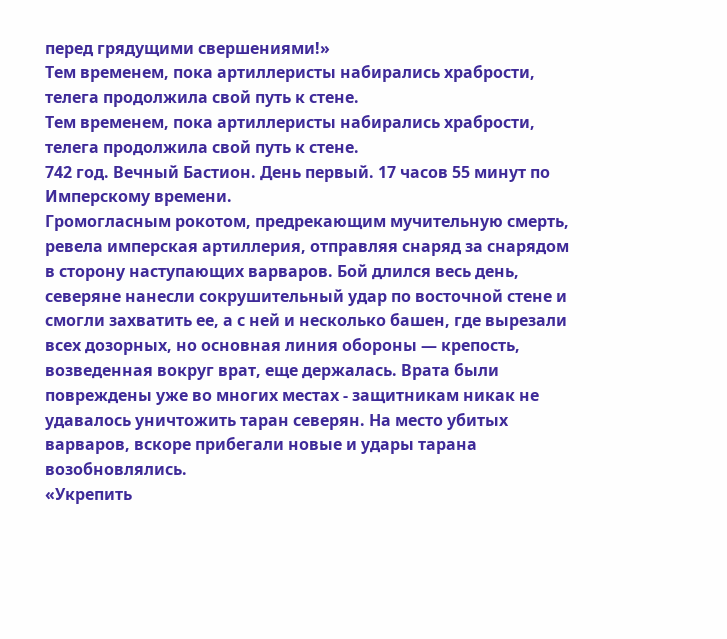перед грядущими свершениями!»
Тем временем, пока артиллеристы набирались храбрости, телега продолжила свой путь к стене.
Тем временем, пока артиллеристы набирались храбрости, телега продолжила свой путь к стене.
742 год. Вечный Бастион. День первый. 17 часов 55 минут по Имперскому времени.
Громогласным рокотом, предрекающим мучительную смерть, ревела имперская артиллерия, отправляя снаряд за снарядом в сторону наступающих варваров. Бой длился весь день, северяне нанесли сокрушительный удар по восточной стене и смогли захватить ее, а с ней и несколько башен, где вырезали всех дозорных, но основная линия обороны — крепость, возведенная вокруг врат, еще держалась. Врата были повреждены уже во многих местах - защитникам никак не удавалось уничтожить таран северян. На место убитых варваров, вскоре прибегали новые и удары тарана возобновлялись.
«Укрепить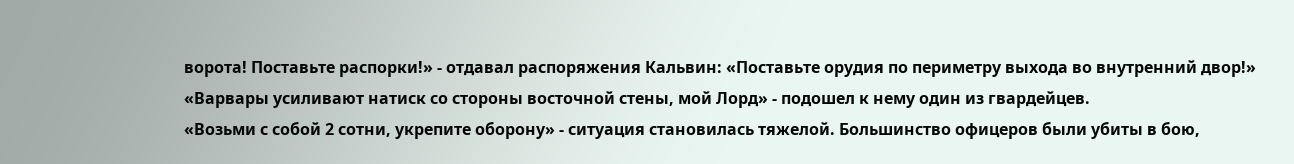ворота! Поставьте распорки!» - отдавал распоряжения Кальвин: «Поставьте орудия по периметру выхода во внутренний двор!»
«Варвары усиливают натиск со стороны восточной стены, мой Лорд» - подошел к нему один из гвардейцев.
«Возьми с собой 2 сотни, укрепите оборону» - ситуация становилась тяжелой. Большинство офицеров были убиты в бою,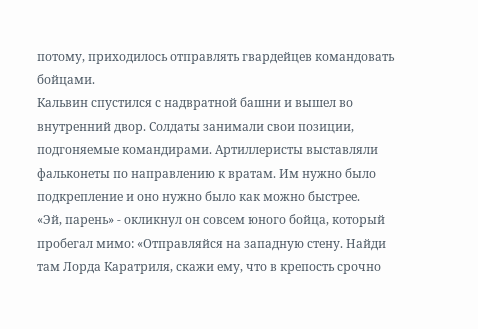потому, приходилось отправлять гвардейцев командовать бойцами.
Кальвин спустился с надвратной башни и вышел во внутренний двор. Солдаты занимали свои позиции, подгоняемые командирами. Артиллеристы выставляли фальконеты по направлению к вратам. Им нужно было подкрепление и оно нужно было как можно быстрее.
«Эй, парень» - окликнул он совсем юного бойца, который пробегал мимо: «Отправляйся на западную стену. Найди там Лорда Каратриля, скажи ему, что в крепость срочно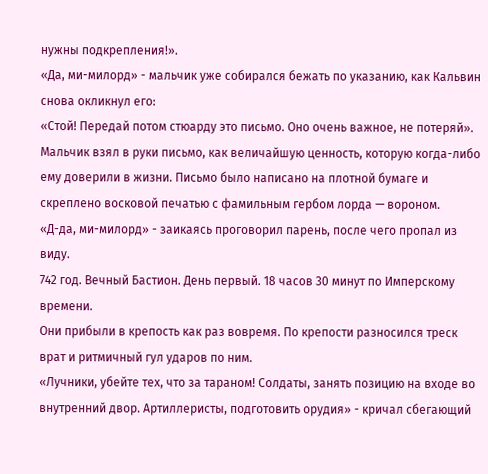нужны подкрепления!».
«Да, ми-милорд» - мальчик уже собирался бежать по указанию, как Кальвин снова окликнул его:
«Стой! Передай потом стюарду это письмо. Оно очень важное, не потеряй».
Мальчик взял в руки письмо, как величайшую ценность, которую когда-либо ему доверили в жизни. Письмо было написано на плотной бумаге и скреплено восковой печатью с фамильным гербом лорда — вороном.
«Д-да, ми-милорд» - заикаясь проговорил парень, после чего пропал из виду.
742 год. Вечный Бастион. День первый. 18 часов 30 минут по Имперскому времени.
Они прибыли в крепость как раз вовремя. По крепости разносился треск врат и ритмичный гул ударов по ним.
«Лучники, убейте тех, что за тараном! Солдаты, занять позицию на входе во внутренний двор. Артиллеристы, подготовить орудия» - кричал сбегающий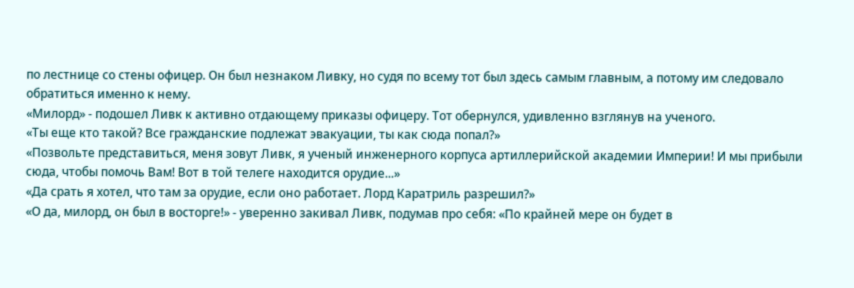по лестнице со стены офицер. Он был незнаком Ливку, но судя по всему тот был здесь самым главным, а потому им следовало обратиться именно к нему.
«Милорд» - подошел Ливк к активно отдающему приказы офицеру. Тот обернулся, удивленно взглянув на ученого.
«Ты еще кто такой? Все гражданские подлежат эвакуации, ты как сюда попал?»
«Позвольте представиться, меня зовут Ливк, я ученый инженерного корпуса артиллерийской академии Империи! И мы прибыли сюда, чтобы помочь Вам! Вот в той телеге находится орудие...»
«Да срать я хотел, что там за орудие, если оно работает. Лорд Каратриль разрешил?»
«О да, милорд, он был в восторге!» - уверенно закивал Ливк, подумав про себя: «По крайней мере он будет в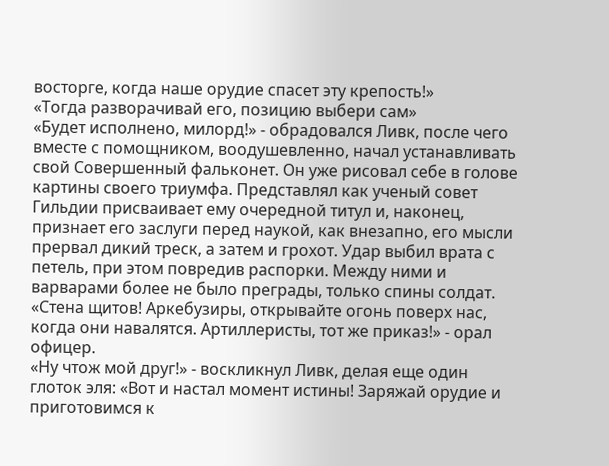восторге, когда наше орудие спасет эту крепость!»
«Тогда разворачивай его, позицию выбери сам»
«Будет исполнено, милорд!» - обрадовался Ливк, после чего вместе с помощником, воодушевленно, начал устанавливать свой Совершенный фальконет. Он уже рисовал себе в голове картины своего триумфа. Представлял как ученый совет Гильдии присваивает ему очередной титул и, наконец, признает его заслуги перед наукой, как внезапно, его мысли прервал дикий треск, а затем и грохот. Удар выбил врата с петель, при этом повредив распорки. Между ними и варварами более не было преграды, только спины солдат.
«Стена щитов! Аркебузиры, открывайте огонь поверх нас, когда они навалятся. Артиллеристы, тот же приказ!» - орал офицер.
«Ну чтож мой друг!» - воскликнул Ливк, делая еще один глоток эля: «Вот и настал момент истины! Заряжай орудие и приготовимся к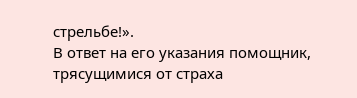стрельбе!».
В ответ на его указания помощник, трясущимися от страха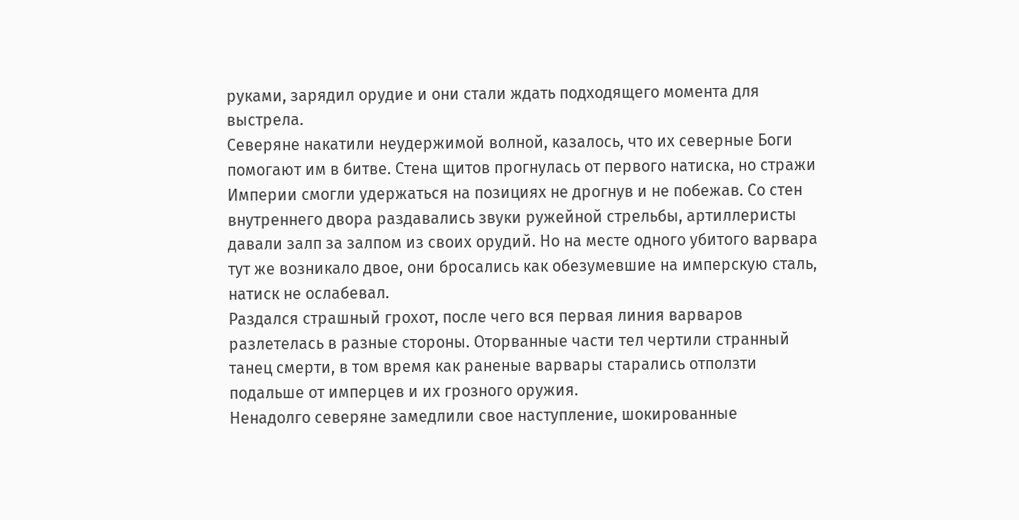руками, зарядил орудие и они стали ждать подходящего момента для выстрела.
Северяне накатили неудержимой волной, казалось, что их северные Боги помогают им в битве. Стена щитов прогнулась от первого натиска, но стражи Империи смогли удержаться на позициях не дрогнув и не побежав. Со стен внутреннего двора раздавались звуки ружейной стрельбы, артиллеристы давали залп за залпом из своих орудий. Но на месте одного убитого варвара тут же возникало двое, они бросались как обезумевшие на имперскую сталь, натиск не ослабевал.
Раздался страшный грохот, после чего вся первая линия варваров разлетелась в разные стороны. Оторванные части тел чертили странный танец смерти, в том время как раненые варвары старались отползти подальше от имперцев и их грозного оружия.
Ненадолго северяне замедлили свое наступление, шокированные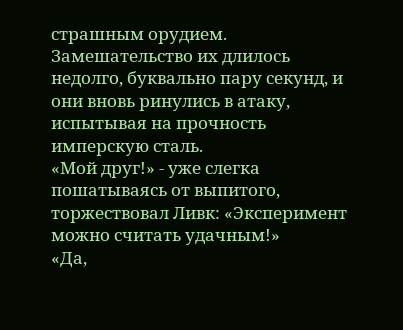страшным орудием. Замешательство их длилось недолго, буквально пару секунд, и они вновь ринулись в атаку, испытывая на прочность имперскую сталь.
«Мой друг!» - уже слегка пошатываясь от выпитого, торжествовал Ливк: «Эксперимент можно считать удачным!»
«Да,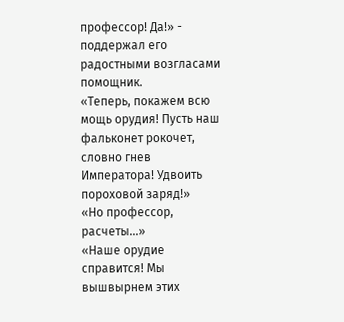профессор! Да!» - поддержал его радостными возгласами помощник.
«Теперь, покажем всю мощь орудия! Пусть наш фальконет рокочет, словно гнев Императора! Удвоить пороховой заряд!»
«Но профессор, расчеты...»
«Наше орудие справится! Мы вышвырнем этих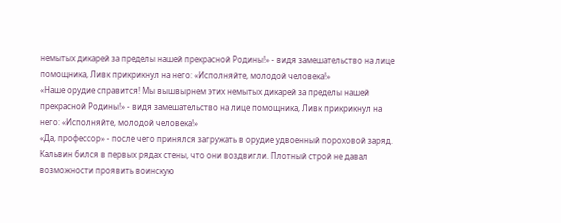немытых дикарей за пределы нашей прекрасной Родины!» - видя замешательство на лице помощника, Ливк прикрикнул на него: «Исполняйте, молодой человека!»
«Наше орудие справится! Мы вышвырнем этих немытых дикарей за пределы нашей прекрасной Родины!» - видя замешательство на лице помощника, Ливк прикрикнул на него: «Исполняйте, молодой человека!»
«Да, профессор» - после чего принялся загружать в орудие удвоенный пороховой заряд.
Кальвин бился в первых рядах стены, что они воздвигли. Плотный строй не давал возможности проявить воинскую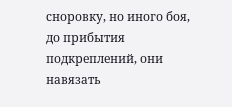сноровку, но иного боя, до прибытия подкреплений, они навязать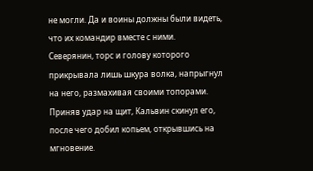не могли. Да и воины должны были видеть, что их командир вместе с ними.
Северянин, торс и голову которого прикрывала лишь шкура волка, напрыгнул на него, размахивая своими топорами. Приняв удар на щит, Кальвин скинул его, после чего добил копьем, открывшись на мгновение.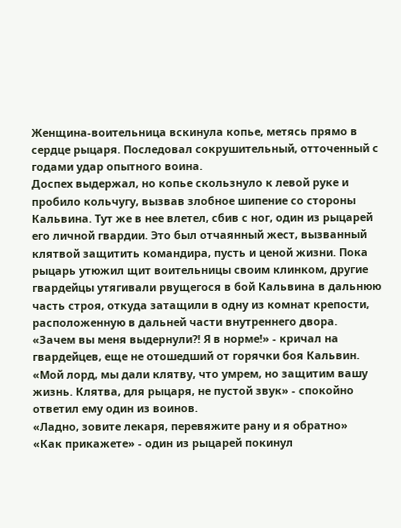Женщина-воительница вскинула копье, метясь прямо в сердце рыцаря. Последовал сокрушительный, отточенный с годами удар опытного воина.
Доспех выдержал, но копье скользнуло к левой руке и пробило кольчугу, вызвав злобное шипение со стороны Кальвина. Тут же в нее влетел, сбив с ног, один из рыцарей его личной гвардии. Это был отчаянный жест, вызванный клятвой защитить командира, пусть и ценой жизни. Пока рыцарь утюжил щит воительницы своим клинком, другие гвардейцы утягивали рвущегося в бой Кальвина в дальнюю часть строя, откуда затащили в одну из комнат крепости, расположенную в дальней части внутреннего двора.
«Зачем вы меня выдернули?! Я в норме!» - кричал на гвардейцев, еще не отошедший от горячки боя Кальвин.
«Мой лорд, мы дали клятву, что умрем, но защитим вашу жизнь. Клятва, для рыцаря, не пустой звук» - спокойно ответил ему один из воинов.
«Ладно, зовите лекаря, перевяжите рану и я обратно»
«Как прикажете» - один из рыцарей покинул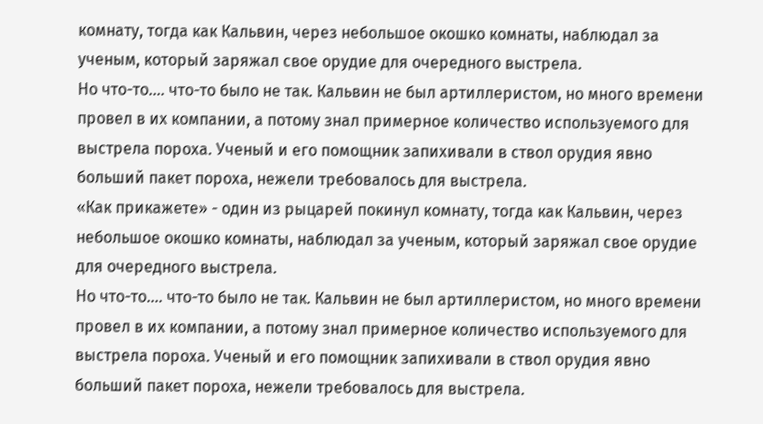комнату, тогда как Кальвин, через небольшое окошко комнаты, наблюдал за ученым, который заряжал свое орудие для очередного выстрела.
Но что-то.... что-то было не так. Кальвин не был артиллеристом, но много времени провел в их компании, а потому знал примерное количество используемого для выстрела пороха. Ученый и его помощник запихивали в ствол орудия явно больший пакет пороха, нежели требовалось для выстрела.
«Как прикажете» - один из рыцарей покинул комнату, тогда как Кальвин, через небольшое окошко комнаты, наблюдал за ученым, который заряжал свое орудие для очередного выстрела.
Но что-то.... что-то было не так. Кальвин не был артиллеристом, но много времени провел в их компании, а потому знал примерное количество используемого для выстрела пороха. Ученый и его помощник запихивали в ствол орудия явно больший пакет пороха, нежели требовалось для выстрела.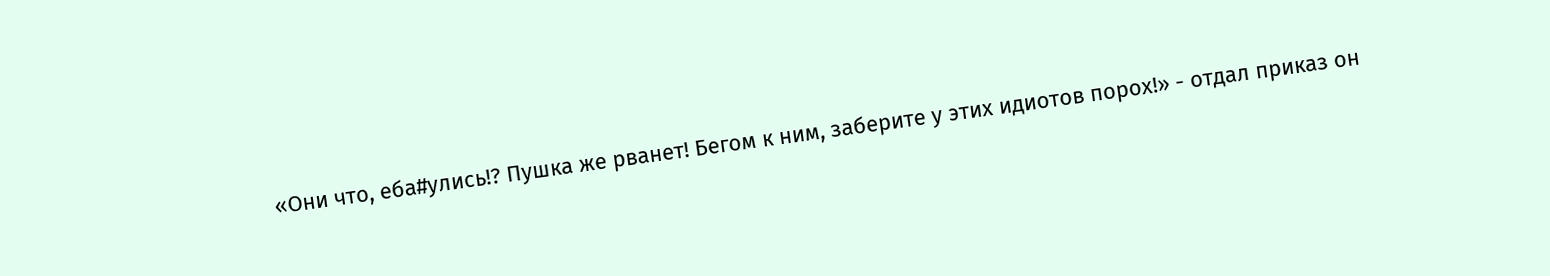«Они что, еба#улись!? Пушка же рванет! Бегом к ним, заберите у этих идиотов порох!» - отдал приказ он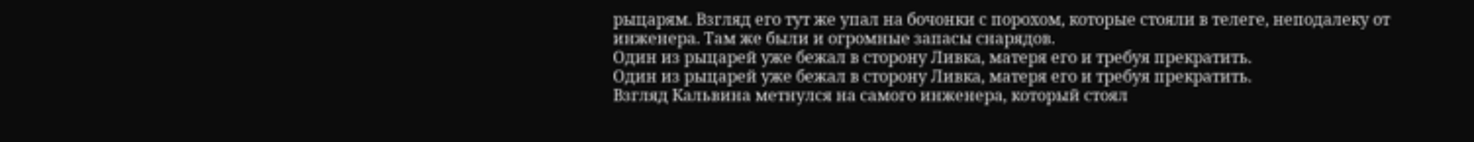рыцарям. Взгляд его тут же упал на бочонки с порохом, которые стояли в телеге, неподалеку от инженера. Там же были и огромные запасы снарядов.
Один из рыцарей уже бежал в сторону Ливка, матеря его и требуя прекратить.
Один из рыцарей уже бежал в сторону Ливка, матеря его и требуя прекратить.
Взгляд Кальвина метнулся на самого инженера, который стоял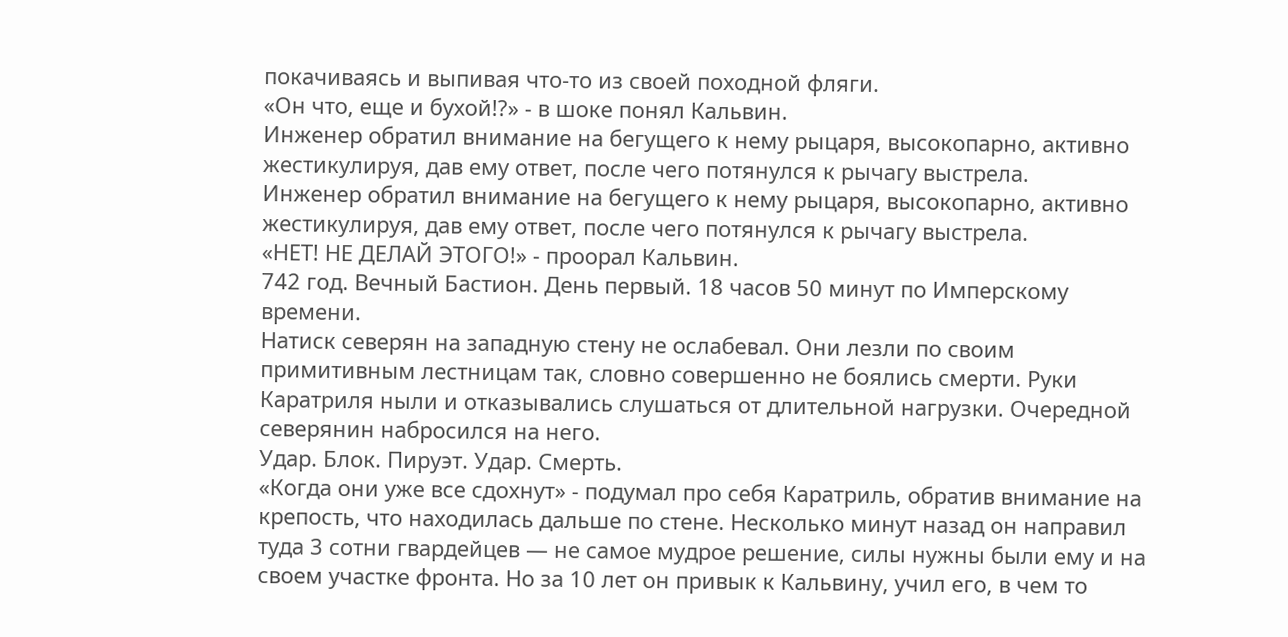покачиваясь и выпивая что-то из своей походной фляги.
«Он что, еще и бухой!?» - в шоке понял Кальвин.
Инженер обратил внимание на бегущего к нему рыцаря, высокопарно, активно жестикулируя, дав ему ответ, после чего потянулся к рычагу выстрела.
Инженер обратил внимание на бегущего к нему рыцаря, высокопарно, активно жестикулируя, дав ему ответ, после чего потянулся к рычагу выстрела.
«НЕТ! НЕ ДЕЛАЙ ЭТОГО!» - проорал Кальвин.
742 год. Вечный Бастион. День первый. 18 часов 50 минут по Имперскому времени.
Натиск северян на западную стену не ослабевал. Они лезли по своим примитивным лестницам так, словно совершенно не боялись смерти. Руки Каратриля ныли и отказывались слушаться от длительной нагрузки. Очередной северянин набросился на него.
Удар. Блок. Пируэт. Удар. Смерть.
«Когда они уже все сдохнут» - подумал про себя Каратриль, обратив внимание на крепость, что находилась дальше по стене. Несколько минут назад он направил туда 3 сотни гвардейцев — не самое мудрое решение, силы нужны были ему и на своем участке фронта. Но за 10 лет он привык к Кальвину, учил его, в чем то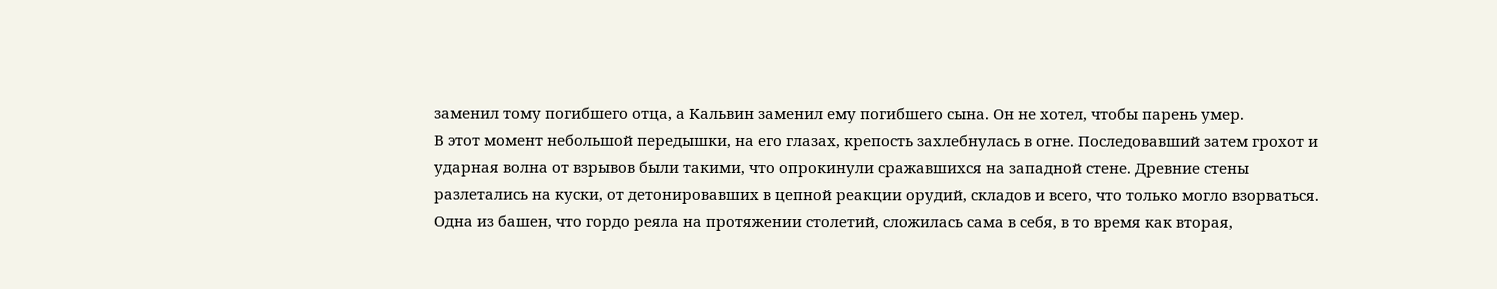заменил тому погибшего отца, а Кальвин заменил ему погибшего сына. Он не хотел, чтобы парень умер.
В этот момент небольшой передышки, на его глазах, крепость захлебнулась в огне. Последовавший затем грохот и ударная волна от взрывов были такими, что опрокинули сражавшихся на западной стене. Древние стены разлетались на куски, от детонировавших в цепной реакции орудий, складов и всего, что только могло взорваться. Одна из башен, что гордо реяла на протяжении столетий, сложилась сама в себя, в то время как вторая,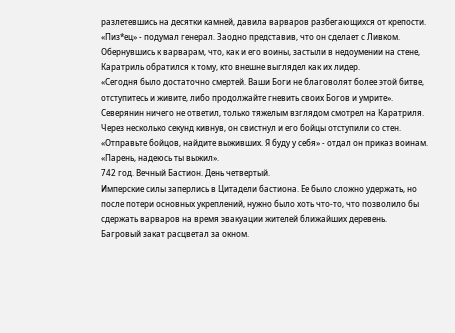разлетевшись на десятки камней, давила варваров разбегающихся от крепости.
«Пиз*ец» - подумал генерал. Заодно представив, что он сделает с Ливком. Обернувшись к варварам, что, как и его воины, застыли в недоумении на стене, Каратриль обратился к тому, кто внешне выглядел как их лидер.
«Сегодня было достаточно смертей. Ваши Боги не благоволят более этой битве, отступитесь и живите, либо продолжайте гневить своих Богов и умрите».
Северянин ничего не ответил, только тяжелым взглядом смотрел на Каратриля. Через несколько секунд кивнув, он свистнул и его бойцы отступили со стен.
«Отправьте бойцов, найдите выживших. Я буду у себя» - отдал он приказ воинам.
«Парень, надеюсь ты выжил».
742 год. Вечный Бастион. День четвертый.
Имперские силы заперлись в Цитадели бастиона. Ее было сложно удержать, но после потери основных укреплений, нужно было хоть что-то, что позволило бы сдержать варваров на время эвакуации жителей ближайших деревень.
Багровый закат расцветал за окном.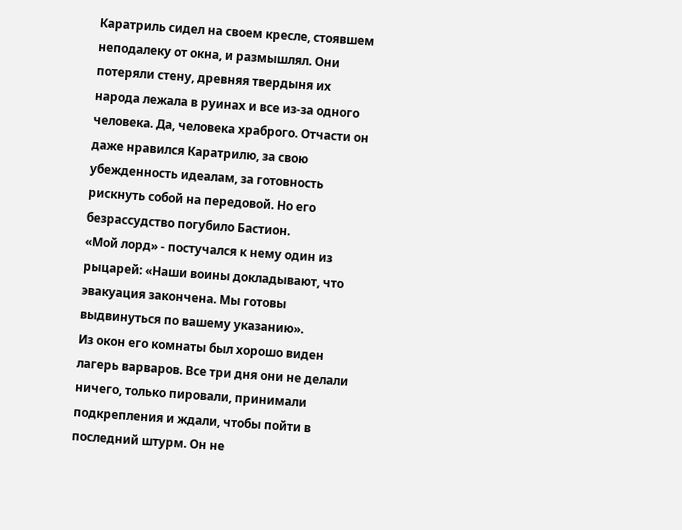Каратриль сидел на своем кресле, стоявшем неподалеку от окна, и размышлял. Они потеряли стену, древняя твердыня их народа лежала в руинах и все из-за одного человека. Да, человека храброго. Отчасти он даже нравился Каратрилю, за свою убежденность идеалам, за готовность рискнуть собой на передовой. Но его безрассудство погубило Бастион.
«Мой лорд» - постучался к нему один из рыцарей: «Наши воины докладывают, что эвакуация закончена. Мы готовы выдвинуться по вашему указанию».
Из окон его комнаты был хорошо виден лагерь варваров. Все три дня они не делали ничего, только пировали, принимали подкрепления и ждали, чтобы пойти в последний штурм. Он не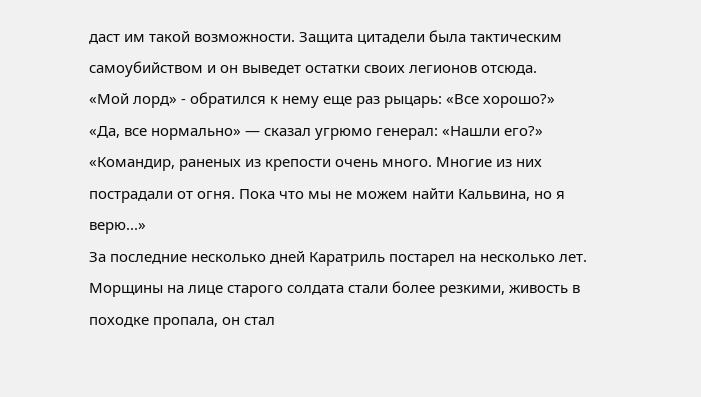даст им такой возможности. Защита цитадели была тактическим самоубийством и он выведет остатки своих легионов отсюда.
«Мой лорд» - обратился к нему еще раз рыцарь: «Все хорошо?»
«Да, все нормально» — сказал угрюмо генерал: «Нашли его?»
«Командир, раненых из крепости очень много. Многие из них пострадали от огня. Пока что мы не можем найти Кальвина, но я верю...»
За последние несколько дней Каратриль постарел на несколько лет. Морщины на лице старого солдата стали более резкими, живость в походке пропала, он стал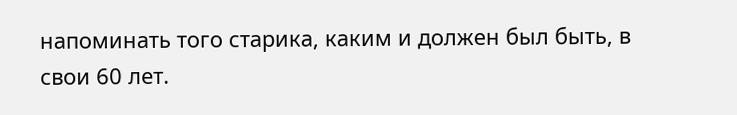напоминать того старика, каким и должен был быть, в свои 60 лет.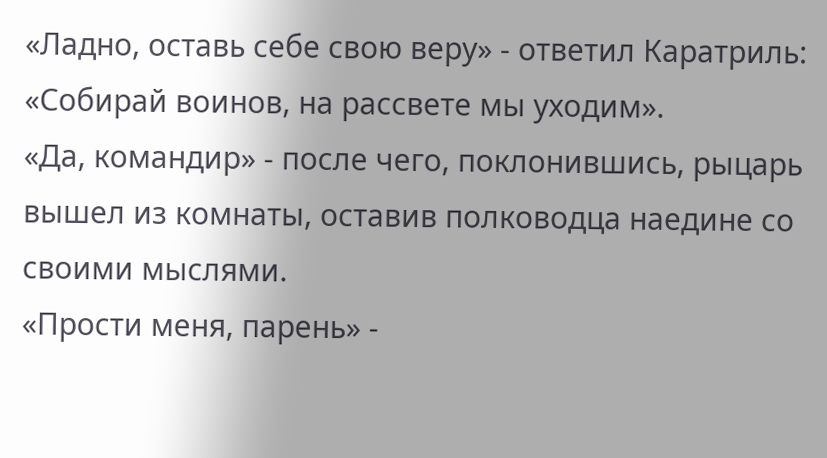«Ладно, оставь себе свою веру» - ответил Каратриль: «Собирай воинов, на рассвете мы уходим».
«Да, командир» - после чего, поклонившись, рыцарь вышел из комнаты, оставив полководца наедине со своими мыслями.
«Прости меня, парень» -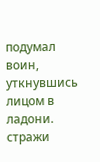подумал воин, уткнувшись лицом в ладони.
стражи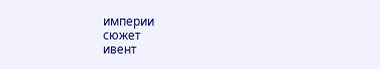империи
сюжет
ивент